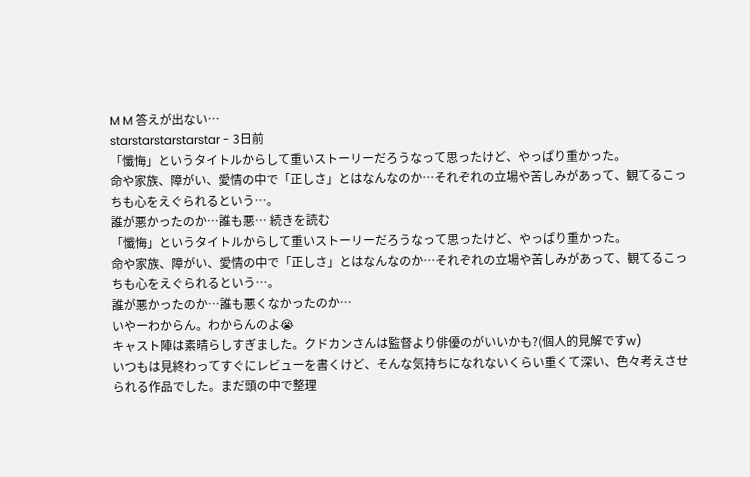M M 答えが出ない…
starstarstarstarstar - 3日前
「懺悔」というタイトルからして重いストーリーだろうなって思ったけど、やっぱり重かった。
命や家族、障がい、愛情の中で「正しさ」とはなんなのか…それぞれの立場や苦しみがあって、観てるこっちも心をえぐられるという…。
誰が悪かったのか…誰も悪… 続きを読む
「懺悔」というタイトルからして重いストーリーだろうなって思ったけど、やっぱり重かった。
命や家族、障がい、愛情の中で「正しさ」とはなんなのか…それぞれの立場や苦しみがあって、観てるこっちも心をえぐられるという…。
誰が悪かったのか…誰も悪くなかったのか…
いやーわからん。わからんのよ😭
キャスト陣は素晴らしすぎました。クドカンさんは監督より俳優のがいいかも?(個人的見解ですw)
いつもは見終わってすぐにレビューを書くけど、そんな気持ちになれないくらい重くて深い、色々考えさせられる作品でした。まだ頭の中で整理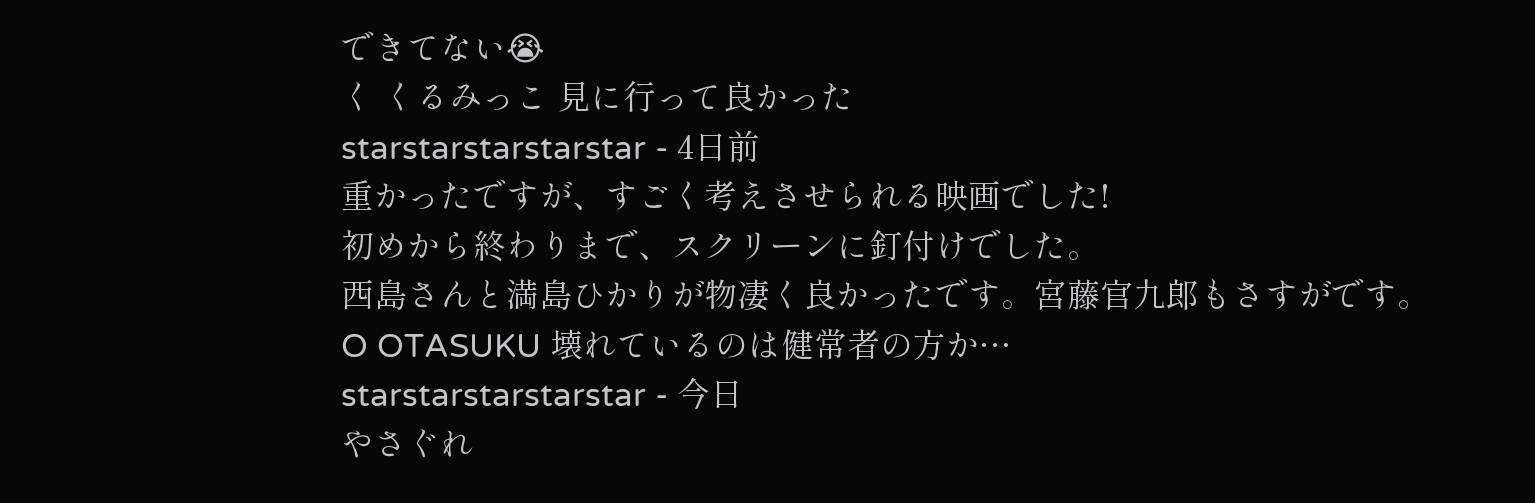できてない😭
く くるみっこ 見に行って良かった
starstarstarstarstar - 4日前
重かったですが、すごく考えさせられる映画でした!
初めから終わりまで、スクリーンに釘付けでした。
西島さんと満島ひかりが物凄く良かったです。宮藤官九郎もさすがです。
O OTASUKU 壊れているのは健常者の方か…
starstarstarstarstar - 今日
やさぐれ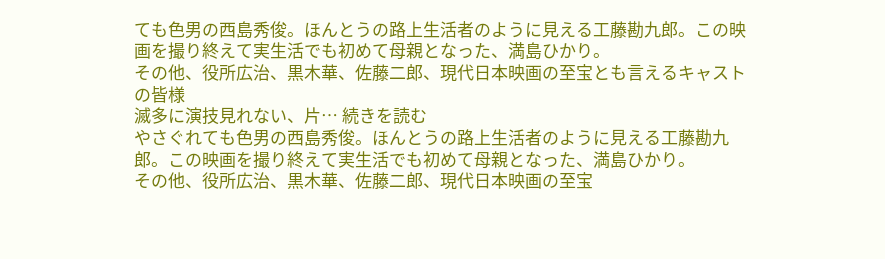ても色男の西島秀俊。ほんとうの路上生活者のように見える工藤勘九郎。この映画を撮り終えて実生活でも初めて母親となった、満島ひかり。
その他、役所広治、黒木華、佐藤二郎、現代日本映画の至宝とも言えるキャストの皆様
滅多に演技見れない、片… 続きを読む
やさぐれても色男の西島秀俊。ほんとうの路上生活者のように見える工藤勘九郎。この映画を撮り終えて実生活でも初めて母親となった、満島ひかり。
その他、役所広治、黒木華、佐藤二郎、現代日本映画の至宝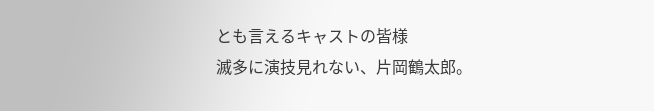とも言えるキャストの皆様
滅多に演技見れない、片岡鶴太郎。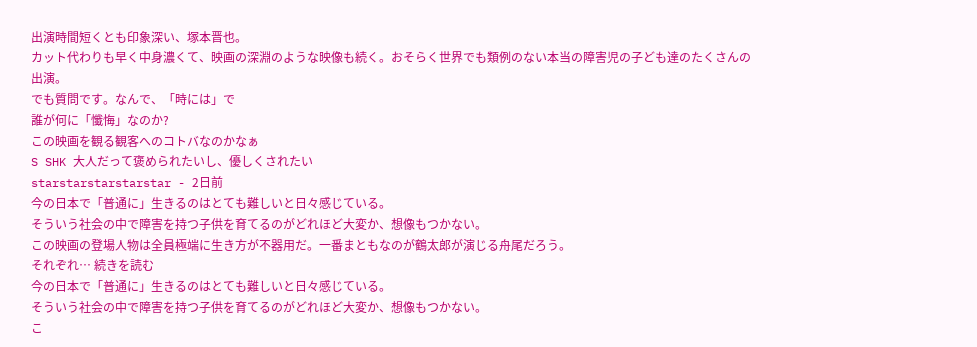出演時間短くとも印象深い、塚本晋也。
カット代わりも早く中身濃くて、映画の深淵のような映像も続く。おそらく世界でも類例のない本当の障害児の子ども達のたくさんの出演。
でも質問です。なんで、「時には」で
誰が何に「懺悔」なのか?
この映画を観る観客へのコトバなのかなぁ
S SHK 大人だって褒められたいし、優しくされたい
starstarstarstarstar - 2日前
今の日本で「普通に」生きるのはとても難しいと日々感じている。
そういう社会の中で障害を持つ子供を育てるのがどれほど大変か、想像もつかない。
この映画の登場人物は全員極端に生き方が不器用だ。一番まともなのが鶴太郎が演じる舟尾だろう。
それぞれ… 続きを読む
今の日本で「普通に」生きるのはとても難しいと日々感じている。
そういう社会の中で障害を持つ子供を育てるのがどれほど大変か、想像もつかない。
こ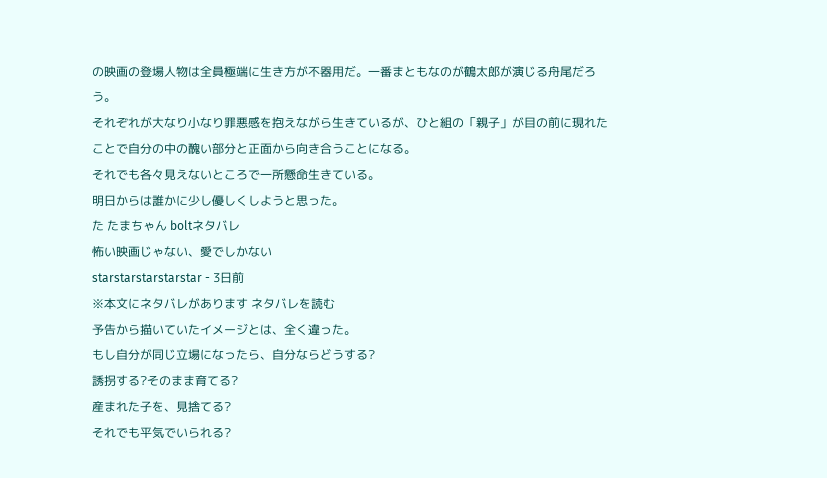の映画の登場人物は全員極端に生き方が不器用だ。一番まともなのが鶴太郎が演じる舟尾だろう。
それぞれが大なり小なり罪悪感を抱えながら生きているが、ひと組の「親子」が目の前に現れたことで自分の中の醜い部分と正面から向き合うことになる。
それでも各々見えないところで一所懸命生きている。
明日からは誰かに少し優しくしようと思った。
た たまちゃん boltネタバレ
怖い映画じゃない、愛でしかない
starstarstarstarstar - 3日前
※本文にネタバレがあります ネタバレを読む
予告から描いていたイメージとは、全く違った。
もし自分が同じ立場になったら、自分ならどうする?
誘拐する?そのまま育てる?
産まれた子を、見捨てる?
それでも平気でいられる?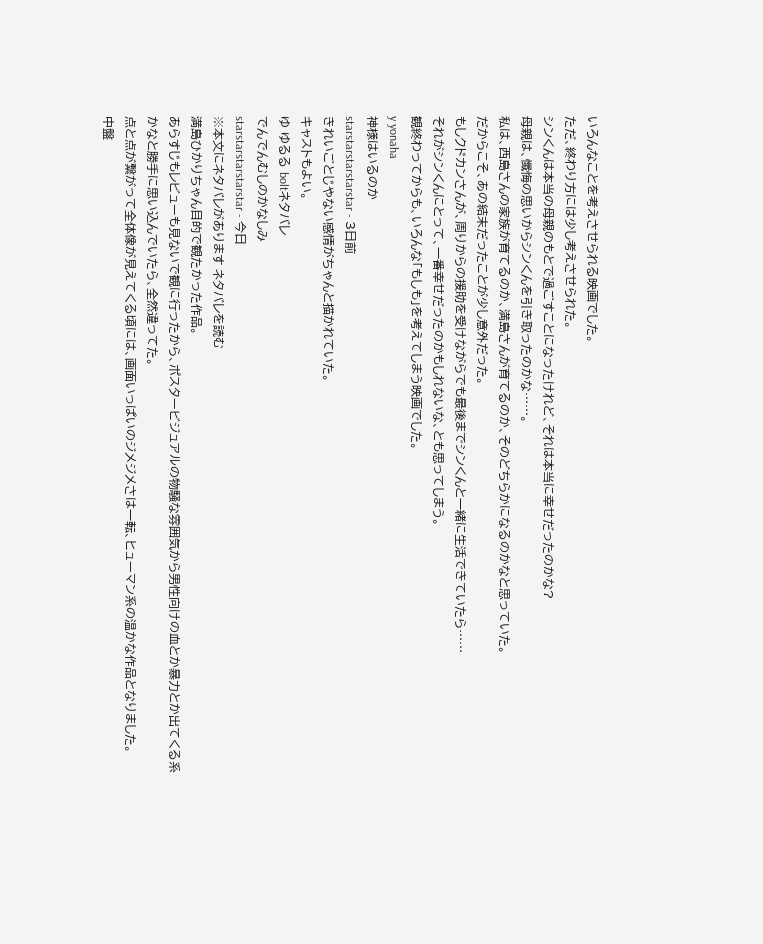いろんなことを考えさせられる映画でした。
ただ、終わり方には少し考えさせられた。
シンくんは本当の母親のもとで過ごすことになったけれど、それは本当に幸せだったのかな?
母親は、懺悔の思いからシンくんを引き取ったのかな……。
私は、西島さんの家族が育てるのか、満島さんが育てるのか、そのどちらかになるのかなと思っていた。
だからこそ、あの結末だったことが少し意外だった。
もしクドカンさんが、周りからの援助を受けながらでも最後までシンくんと一緒に生活できていたら……
それがシンくんにとって、一番幸せだったのかもしれないな、とも思ってしまう。
観終わってからも、いろんな「もしも」を考えてしまう映画でした。
y yonaha
神様はいるのか
starstarstarstarstar - 3日前
きれいごとじやない感情がちゃんと描かれていた。
キャストもよい。
ゆ ゆるる boltネタバレ
でんでんむしのかなしみ
starstarstarstarstar - 今日
※本文にネタバレがあります ネタバレを読む
満島ひかりちゃん目的で観たかった作品。
あらすじもレビューも見ないで観に行ったから、ポスタービジュアルの物騒な雰囲気から男性向けの血とか暴力とか出てくる系かなと勝手に思い込んでいたら、全然違ってた。
点と点が繋がって全体像が見えてくる頃には、画面いっぱいのジメジメさは一転、ヒューマン系の温かな作品となりました。
中盤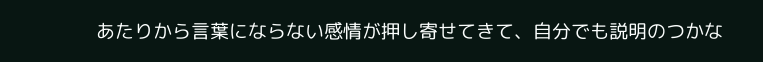あたりから言葉にならない感情が押し寄せてきて、自分でも説明のつかな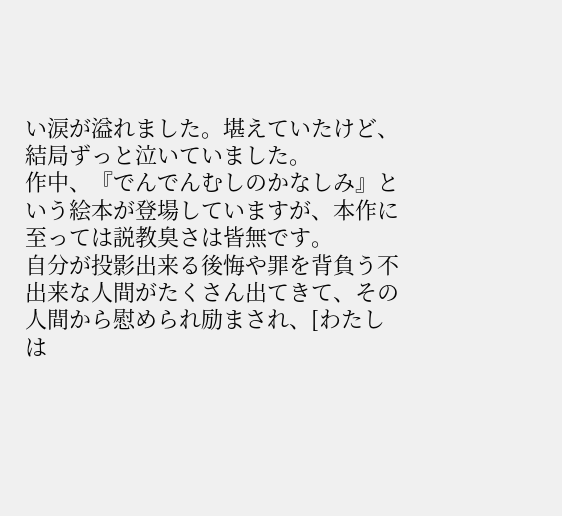い涙が溢れました。堪えていたけど、結局ずっと泣いていました。
作中、『でんでんむしのかなしみ』という絵本が登場していますが、本作に至っては説教臭さは皆無です。
自分が投影出来る後悔や罪を背負う不出来な人間がたくさん出てきて、その人間から慰められ励まされ、[わたしは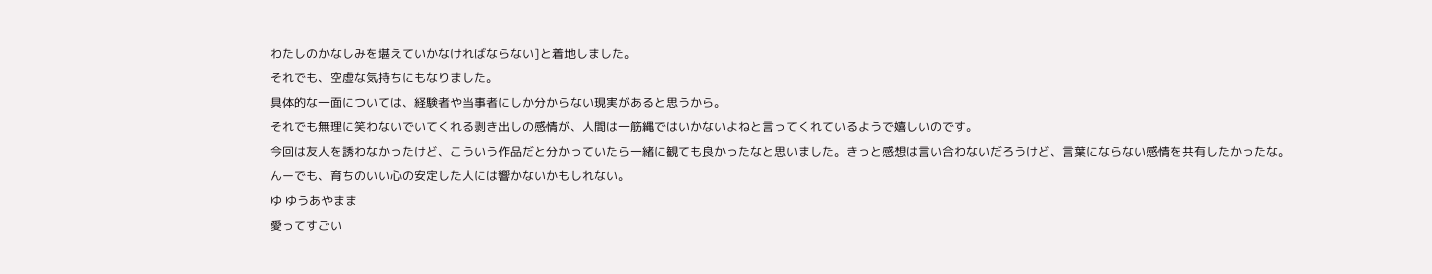わたしのかなしみを堪えていかなければならない]と着地しました。
それでも、空虚な気持ちにもなりました。
具体的な一面については、経験者や当事者にしか分からない現実があると思うから。
それでも無理に笑わないでいてくれる剥き出しの感情が、人間は一筋縄ではいかないよねと言ってくれているようで嬉しいのです。
今回は友人を誘わなかったけど、こういう作品だと分かっていたら一緒に観ても良かったなと思いました。きっと感想は言い合わないだろうけど、言葉にならない感情を共有したかったな。
んーでも、育ちのいい心の安定した人には響かないかもしれない。
ゆ ゆうあやまま
愛ってすごい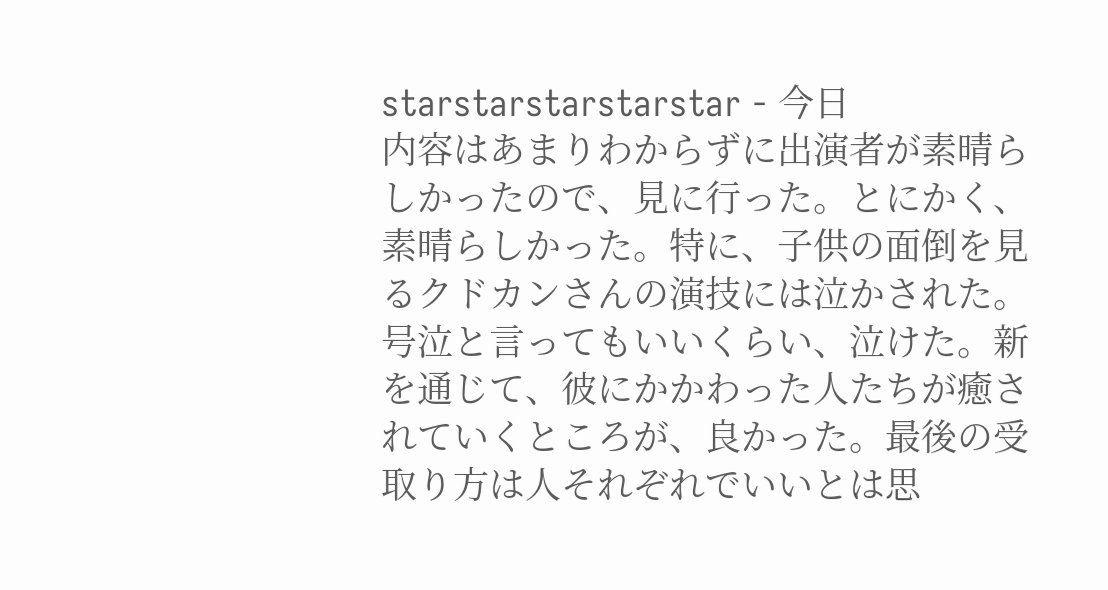starstarstarstarstar - 今日
内容はあまりわからずに出演者が素晴らしかったので、見に行った。とにかく、素晴らしかった。特に、子供の面倒を見るクドカンさんの演技には泣かされた。号泣と言ってもいいくらい、泣けた。新を通じて、彼にかかわった人たちが癒されていくところが、良かった。最後の受取り方は人それぞれでいいとは思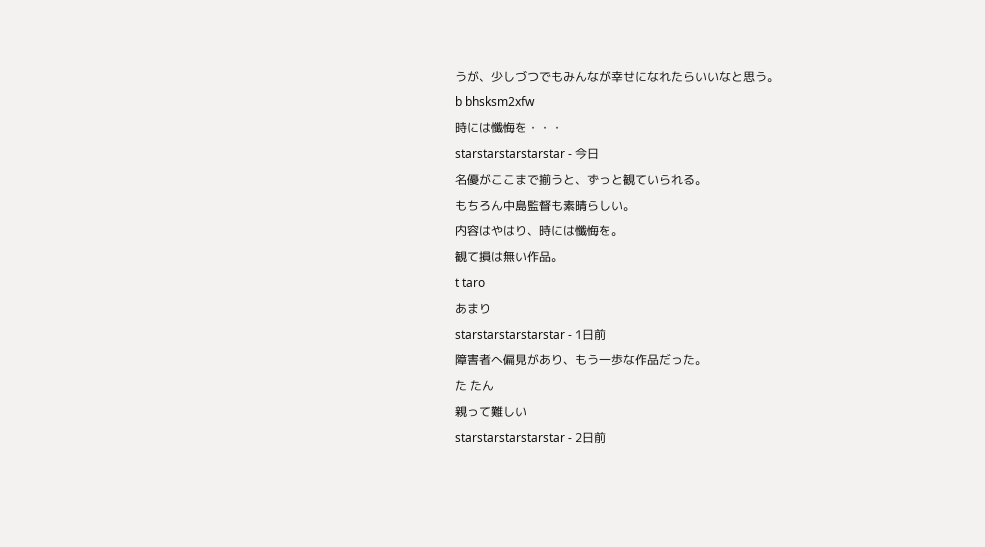うが、少しづつでもみんなが幸せになれたらいいなと思う。
b bhsksm2xfw
時には懺悔を・・・
starstarstarstarstar - 今日
名優がここまで揃うと、ずっと観ていられる。
もちろん中島監督も素晴らしい。
内容はやはり、時には懺悔を。
観て損は無い作品。
t taro
あまり
starstarstarstarstar - 1日前
障害者へ偏見があり、もう一歩な作品だった。
た たん
親って難しい
starstarstarstarstar - 2日前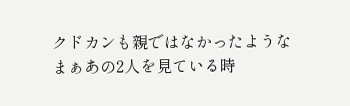クドカンも親ではなかったような
まぁあの2人を見ている時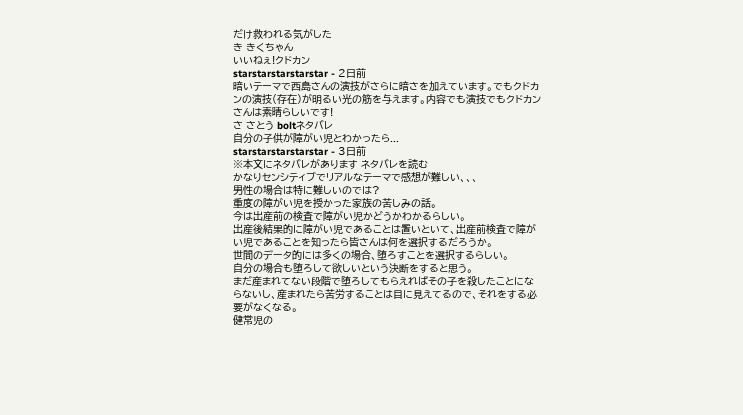だけ救われる気がした
き きくちゃん
いいねぇ!クドカン
starstarstarstarstar - 2日前
暗いテーマで西島さんの演技がさらに暗さを加えています。でもクドカンの演技(存在)が明るい光の筋を与えます。内容でも演技でもクドカンさんは素晴らしいです!
さ さとう boltネタバレ
自分の子供が障がい児とわかったら...
starstarstarstarstar - 3日前
※本文にネタバレがあります ネタバレを読む
かなりセンシティブでリアルなテーマで感想が難しい、、、
男性の場合は特に難しいのでは?
重度の障がい児を授かった家族の苦しみの話。
今は出産前の検査で障がい児かどうかわかるらしい。
出産後結果的に障がい児であることは置いといて、出産前検査で障がい児であることを知ったら皆さんは何を選択するだろうか。
世間のデータ的には多くの場合、堕ろすことを選択するらしい。
自分の場合も堕ろして欲しいという決断をすると思う。
まだ産まれてない段階で堕ろしてもらえればその子を殺したことにならないし、産まれたら苦労することは目に見えてるので、それをする必要がなくなる。
健常児の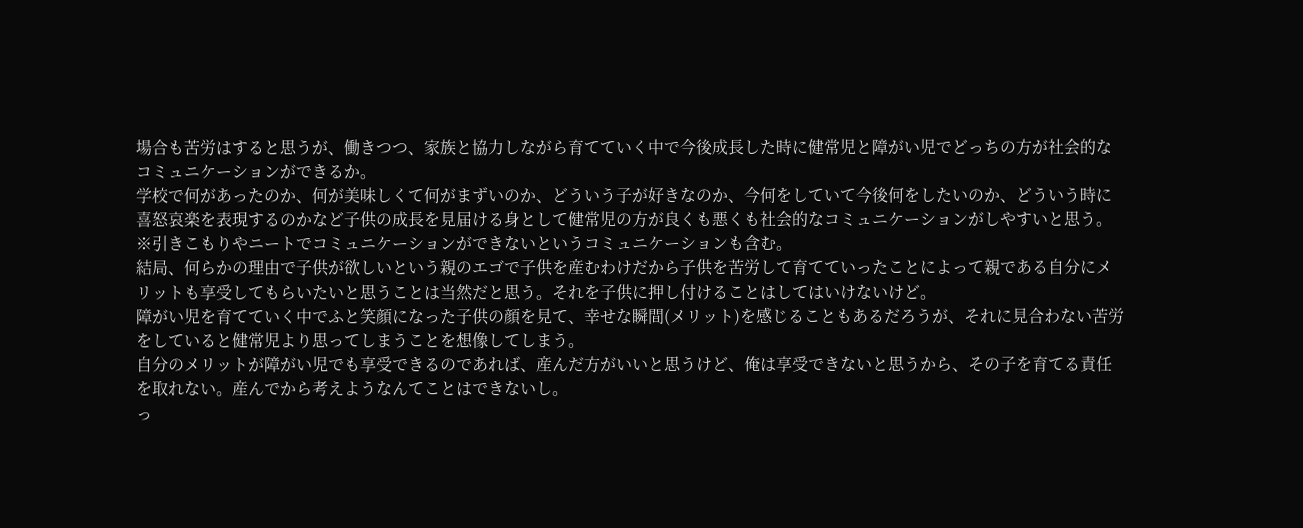場合も苦労はすると思うが、働きつつ、家族と協力しながら育てていく中で今後成長した時に健常児と障がい児でどっちの方が社会的なコミュニケーションができるか。
学校で何があったのか、何が美味しくて何がまずいのか、どういう子が好きなのか、今何をしていて今後何をしたいのか、どういう時に喜怒哀楽を表現するのかなど子供の成長を見届ける身として健常児の方が良くも悪くも社会的なコミュニケーションがしやすいと思う。
※引きこもりやニートでコミュニケーションができないというコミュニケーションも含む。
結局、何らかの理由で子供が欲しいという親のエゴで子供を産むわけだから子供を苦労して育てていったことによって親である自分にメリットも享受してもらいたいと思うことは当然だと思う。それを子供に押し付けることはしてはいけないけど。
障がい児を育てていく中でふと笑顔になった子供の顔を見て、幸せな瞬間(メリット)を感じることもあるだろうが、それに見合わない苦労をしていると健常児より思ってしまうことを想像してしまう。
自分のメリットが障がい児でも享受できるのであれば、産んだ方がいいと思うけど、俺は享受できないと思うから、その子を育てる責任を取れない。産んでから考えようなんてことはできないし。
っ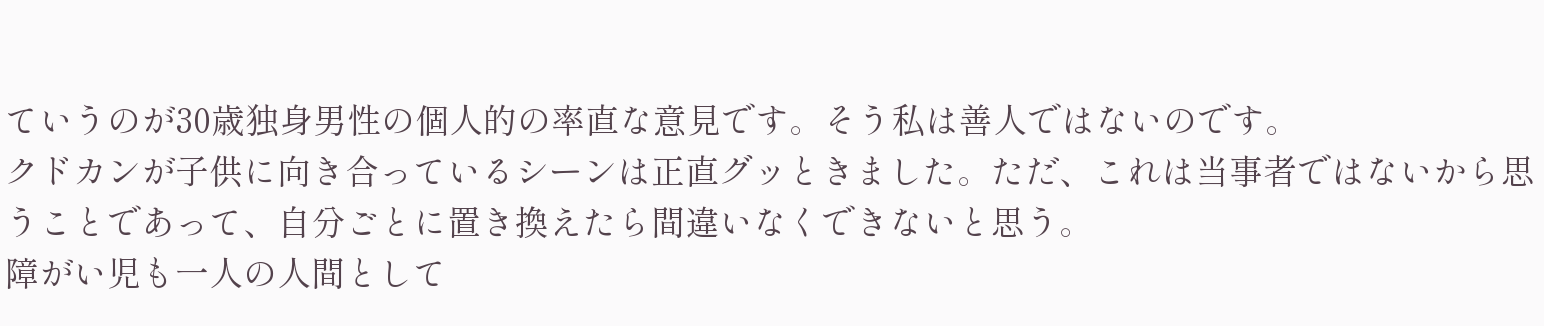ていうのが30歳独身男性の個人的の率直な意見です。そう私は善人ではないのです。
クドカンが子供に向き合っているシーンは正直グッときました。ただ、これは当事者ではないから思うことであって、自分ごとに置き換えたら間違いなくできないと思う。
障がい児も一人の人間として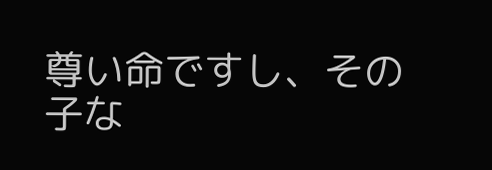尊い命ですし、その子な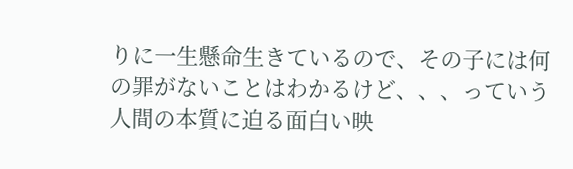りに一生懸命生きているので、その子には何の罪がないことはわかるけど、、、っていう人間の本質に迫る面白い映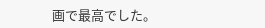画で最高でした。